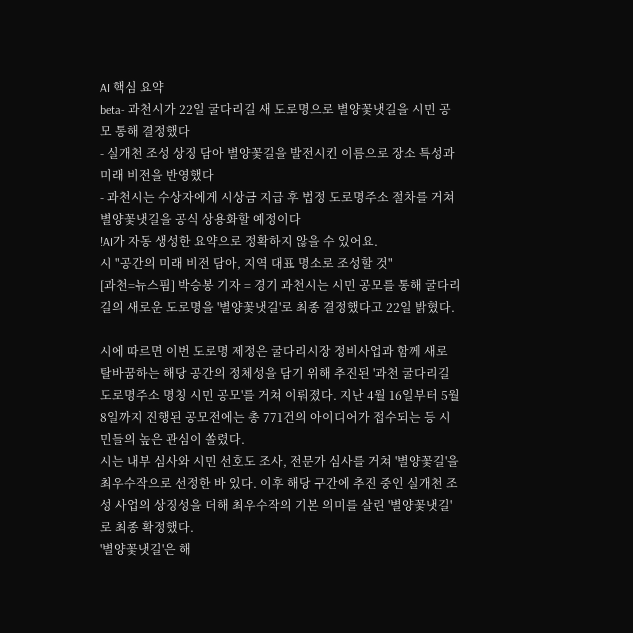AI 핵심 요약
beta- 과천시가 22일 굴다리길 새 도로명으로 별양꽃냇길을 시민 공모 통해 결정했다
- 실개천 조성 상징 담아 별양꽃길을 발전시킨 이름으로 장소 특성과 미래 비전을 반영했다
- 과천시는 수상자에게 시상금 지급 후 법정 도로명주소 절차를 거쳐 별양꽃냇길을 공식 상용화할 예정이다
!AI가 자동 생성한 요약으로 정확하지 않을 수 있어요.
시 "공간의 미래 비전 담아, 지역 대표 명소로 조성할 것"
[과천=뉴스핌] 박승봉 기자 = 경기 과천시는 시민 공모를 통해 굴다리길의 새로운 도로명을 '별양꽃냇길'로 최종 결정했다고 22일 밝혔다.

시에 따르면 이번 도로명 제정은 굴다리시장 정비사업과 함께 새로 탈바꿈하는 해당 공간의 정체성을 담기 위해 추진된 '과천 굴다리길 도로명주소 명칭 시민 공모'를 거쳐 이뤄졌다. 지난 4월 16일부터 5월 8일까지 진행된 공모전에는 총 771건의 아이디어가 접수되는 등 시민들의 높은 관심이 쏠렸다.
시는 내부 심사와 시민 선호도 조사, 전문가 심사를 거쳐 '별양꽃길'을 최우수작으로 선정한 바 있다. 이후 해당 구간에 추진 중인 실개천 조성 사업의 상징성을 더해 최우수작의 기본 의미를 살린 '별양꽃냇길'로 최종 확정했다.
'별양꽃냇길'은 해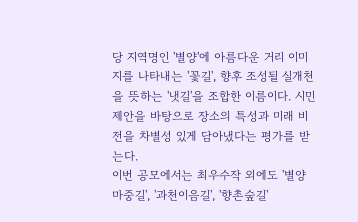당 지역명인 '별양'에 아름다운 거리 이미지를 나타내는 '꽃길', 향후 조성될 실개천을 뜻하는 '냇길'을 조합한 이름이다. 시민 제안을 바탕으로 장소의 특성과 미래 비전을 차별성 있게 담아냈다는 평가를 받는다.
이번 공모에서는 최우수작 외에도 '별양마중길', '과천이음길', '향촌숲길'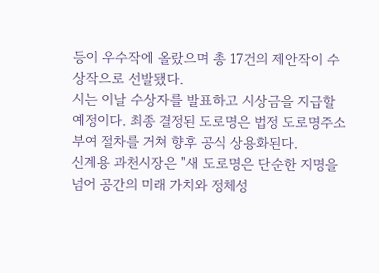등이 우수작에 올랐으며 총 17건의 제안작이 수상작으로 선발됐다.
시는 이날 수상자를 발표하고 시상금을 지급할 예정이다. 최종 결정된 도로명은 법정 도로명주소 부여 절차를 거쳐 향후 공식 상용화된다.
신계용 과천시장은 "새 도로명은 단순한 지명을 넘어 공간의 미래 가치와 정체성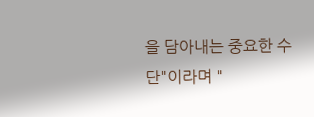을 담아내는 중요한 수단"이라며 "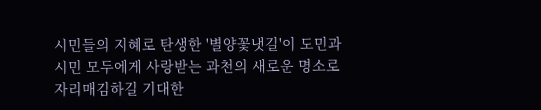시민들의 지혜로 탄생한 '별양꽃냇길'이 도민과 시민 모두에게 사랑받는 과천의 새로운 명소로 자리매김하길 기대한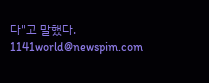다"고 말했다.
1141world@newspim.com